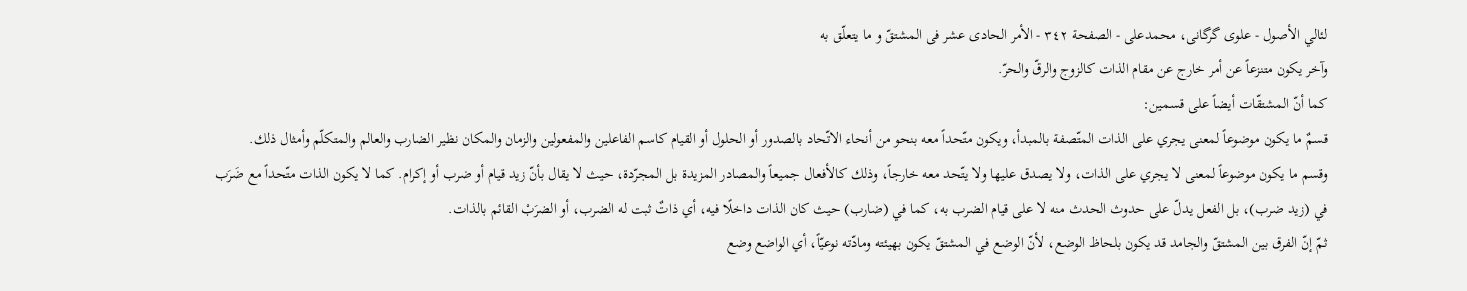لئالي الأصول - علوی گرگانی، محمدعلی - الصفحة ٣٤٢ - الأمر الحادی عشر فی المشتقّ و ما یتعلّق به
وآخر يكون متنزعاً عن أمر خارج عن مقام الذات كالزوج والرقّ والحرّ.
كما أنّ المشتقّات أيضاً على قسمين:
قسمٌ ما يكون موضوعاً لمعنى يجري على الذات المتّصفة بالمبدأ، ويكون متّحداً معه بنحو من أنحاء الاتّحاد بالصدور أو الحلول أو القيام كاسم الفاعلين والمفعولين والزمان والمكان نظير الضارب والعالم والمتكلّم وأمثال ذلك.
وقسم ما يكون موضوعاً لمعنى لا يجري على الذات، ولا يصدق عليها ولا يتّحد معه خارجاً، وذلك كالأفعال جميعاً والمصادر المزيدة بل المجرّدة، حيث لا يقال بأنّ زيد قيام أو ضرب أو إكرام. كما لا يكون الذات متّحداً مع ضَرَب في (زيد ضرب)، بل الفعل يدلّ على حدوث الحدث منه لا على قيام الضرب به، كما في (ضارب) حيث كان الذات داخلًا فيه، أي ذاتٌ ثبت له الضرب، أو الضرَبْ القائم بالذات.
ثمّ إنّ الفرق بين المشتقّ والجامد قد يكون بلحاظ الوضع، لأنّ الوضع في المشتقّ يكون بهيئته ومادّته نوعيّاً، أي الواضع وضع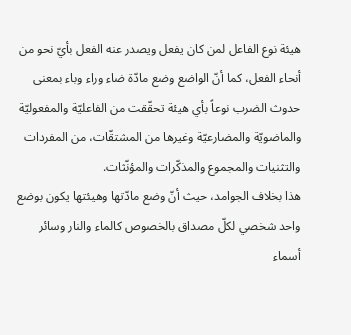هيئة نوع الفاعل لمن كان يفعل ويصدر عنه الفعل بأيّ نحو من أنحاء الفعل، كما أنّ الواضع وضع مادّة ضاء وراء وباء بمعنى حدوث الضرب نوعاً بأي هيئة تحقّقت من الفاعليّة والمفعوليّة والماضويّة والمضارعيّة وغيرها من المشتقّات، من المفردات والتثنيات والمجموع والمذكّرات والمؤنّثات.
هذا بخلاف الجوامد، حيث أنّ وضع مادّتها وهيئتها يكون بوضع واحد شخصي لكلّ مصداق بالخصوص كالماء والنار وسائر أسماء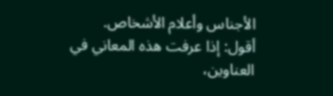الأجناس وأعلام الأشخاص.
أقول: إذا عرفت هذه المعاني في العناوين،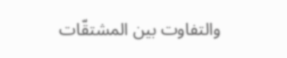والتفاوت بين المشتقّات